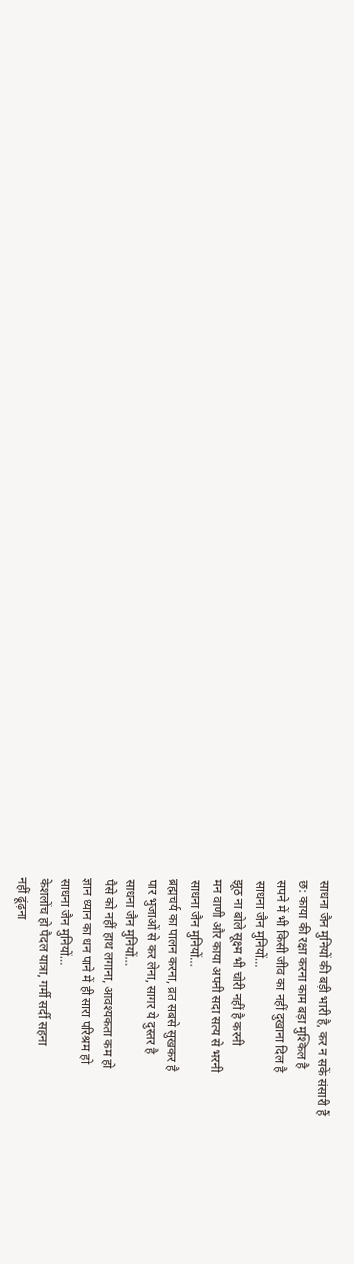साधना जैन मुनियों की बड़ी भारी है, कर न सकें संसारी हैं
छ: काया की रक्षा करना काम बड़ा मुश्किल है
सपने में भी किसी जीव का नहीं दुखाना दिल है
साधना जैन मुनियों…
झूठ ना बोले सूक्ष्म भी चोरी नहीं है करनी
मन वाणी और काया अपनी सदा सत्य से भरनी
साधना जैन मुनियों…
ब्रह्मचर्य का पालन करना, व्रत सबसे सुखकर है
पार भुजाओं से कर लेना, सागर ये दुस्तर है
साधना जैन मुनियों…
पैसे को नहीं हाथ लगाना, आवश्यकता कम हो
ज्ञान ध्यान का धन पाने में ही सारा परिश्रम हो
साधना जैन मुनियों…
केशलोंच हो पैदल यात्रा, गर्मी सर्दी सहना
नहीं ढूंढ़ना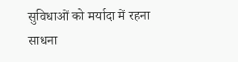सुविधाओं को मर्यादा में रहना
साधना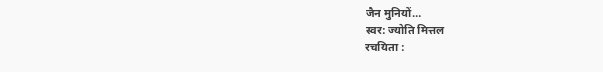जैन मुनियों…
स्वर: ज्योति मित्तल
रचयिता :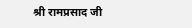श्री रामप्रसाद जी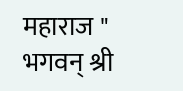महाराज " भगवन् श्री